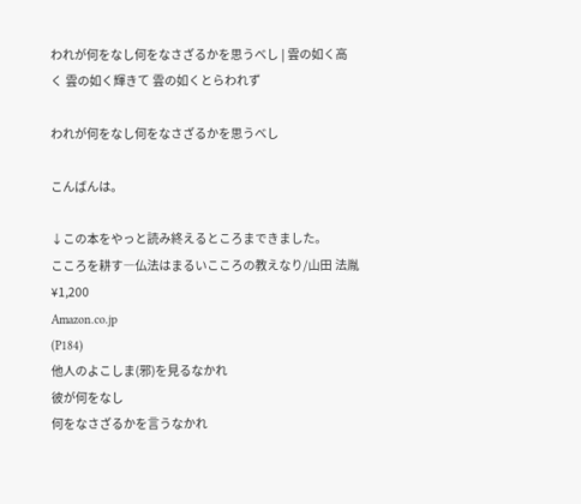われが何をなし何をなさざるかを思うべし | 雲の如く高く 雲の如く輝きて 雲の如くとらわれず

われが何をなし何をなさざるかを思うべし

こんばんは。

↓この本をやっと読み終えるところまできました。
こころを耕す―仏法はまるいこころの教えなり/山田 法胤
¥1,200
Amazon.co.jp
(P184)
他人のよこしま(邪)を見るなかれ
彼が何をなし
何をなさざるかを言うなかれ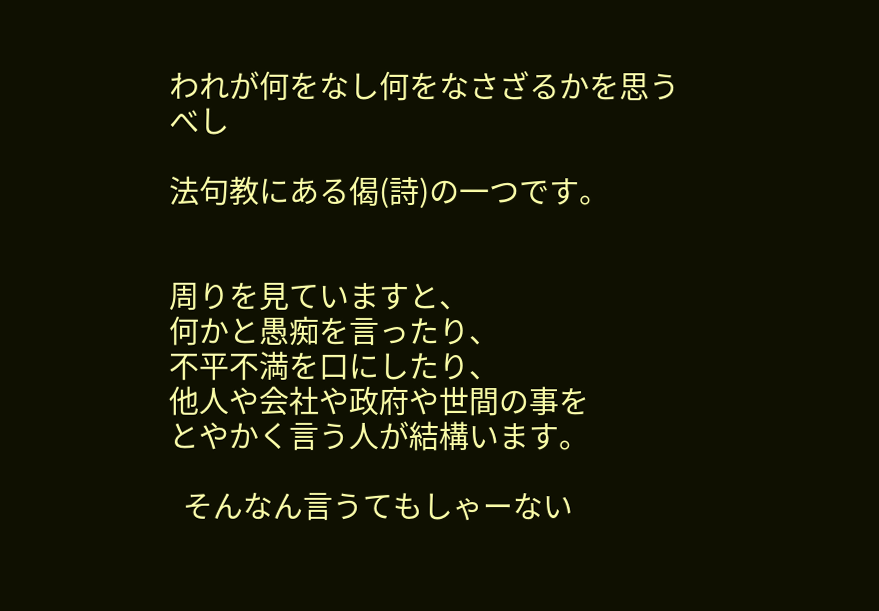われが何をなし何をなさざるかを思うべし

法句教にある偈(詩)の一つです。


周りを見ていますと、
何かと愚痴を言ったり、
不平不満を口にしたり、
他人や会社や政府や世間の事を
とやかく言う人が結構います。

  そんなん言うてもしゃーない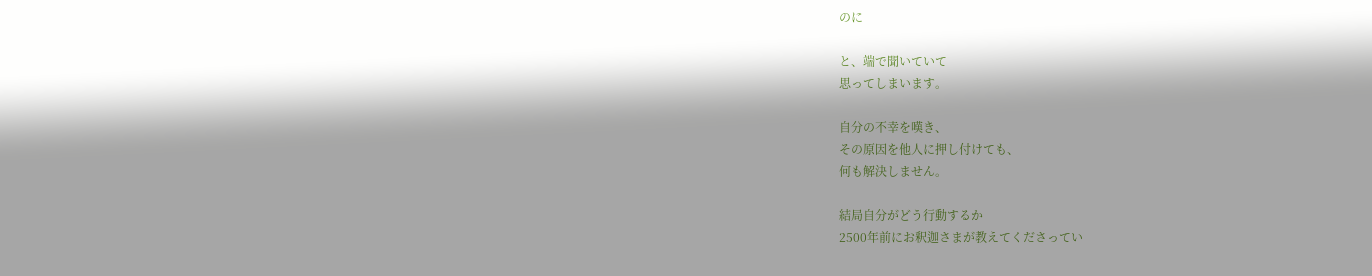のに

と、端で聞いていて
思ってしまいます。

自分の不幸を嘆き、
その原因を他人に押し付けても、
何も解決しません。

結局自分がどう行動するか
2500年前にお釈迦さまが教えてくださってい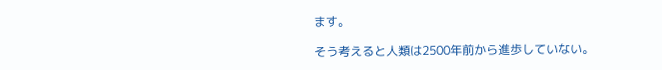ます。

そう考えると人類は2500年前から進歩していない。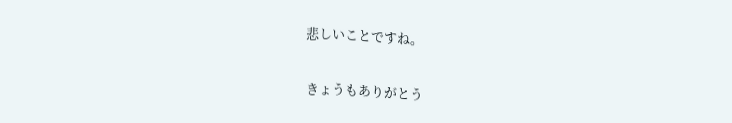悲しいことですね。

きょうもありがとう